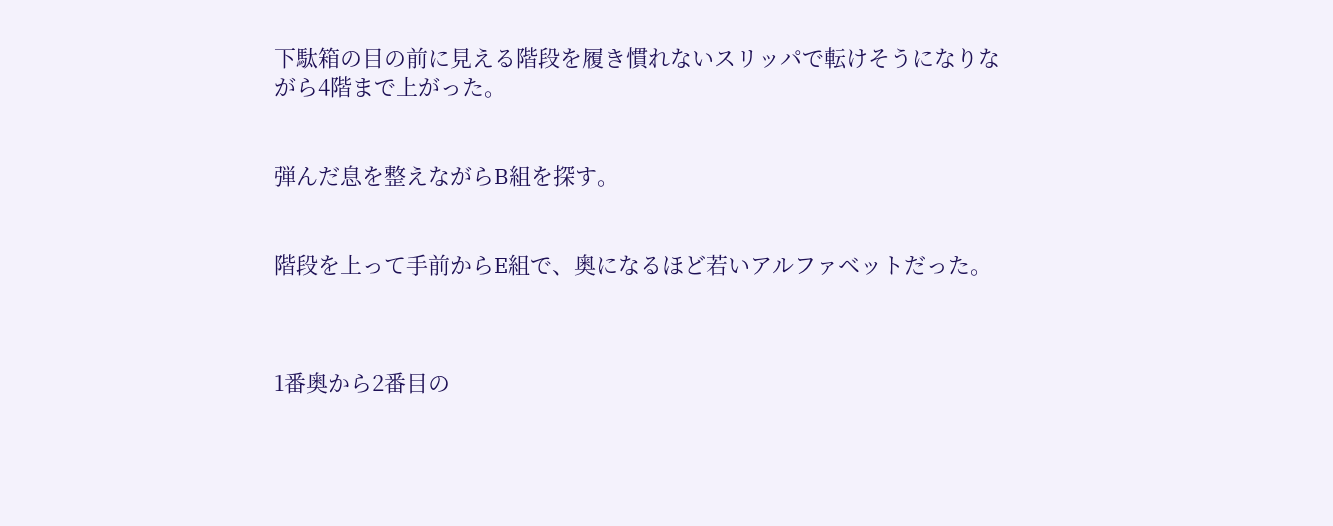下駄箱の目の前に見える階段を履き慣れないスリッパで転けそうになりながら4階まで上がった。


弾んだ息を整えながらB組を探す。


階段を上って手前からE組で、奥になるほど若いアルファベットだった。



1番奥から2番目の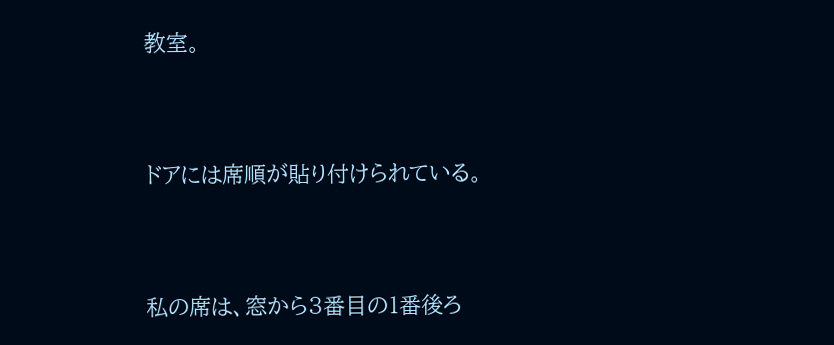教室。


ドアには席順が貼り付けられている。


私の席は、窓から3番目の1番後ろ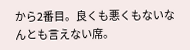から2番目。良くも悪くもないなんとも言えない席。